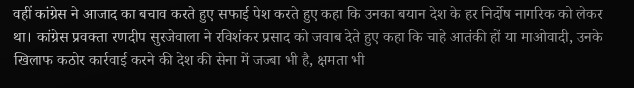वहीं कांग्रेस ने आजाद का बचाव करते हुए सफाई पेश करते हुए कहा कि उनका बयान देश के हर निर्दोष नागरिक को लेकर था। कांग्रेस प्रवक्ता रणदीप सुरजेवाला ने रविशंकर प्रसाद को जवाब देते हुए कहा कि चाहे आतंकी हों या माओवादी, उनके खिलाफ कठोर कार्रवाई करने की देश की सेना में जज्बा भी है, क्षमता भी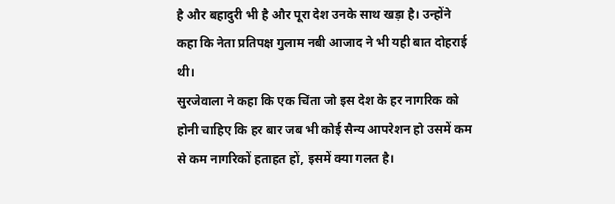है और बहादुरी भी है और पूरा देश उनके साथ खड़ा है। उन्होंने कहा कि नेता प्रतिपक्ष गुलाम नबी आजाद ने भी यही बात दोहराई थी।
सुरजेवाला ने कहा कि एक चिंता जो इस देश के हर नागरिक को होनी चाहिए कि हर बार जब भी कोई सैन्य आपरेशन हो उसमें कम से कम नागरिकों हताहत हों, इसमें क्या गलत है।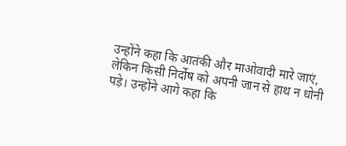उन्होंने कहा कि आतंकी और माओवादी मारे जाएं, लेकिन किसी निर्दोष को अपनी जान से हाथ न धोनी पड़े। उन्होंने आगे कहा कि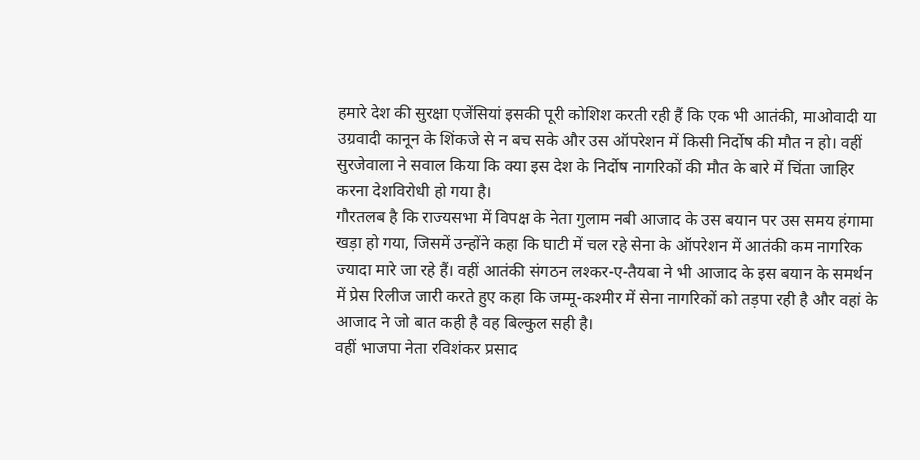हमारे देश की सुरक्षा एजेंसियां इसकी पूरी कोशिश करती रही हैं कि एक भी आतंकी, माओवादी या उग्रवादी कानून के शिंकजे से न बच सके और उस ऑपरेशन में किसी निर्दोष की मौत न हो। वहीं सुरजेवाला ने सवाल किया कि क्या इस देश के निर्दोष नागरिकों की मौत के बारे में चिंता जाहिर करना देशविरोधी हो गया है।
गौरतलब है कि राज्यसभा में विपक्ष के नेता गुलाम नबी आजाद के उस बयान पर उस समय हंगामा खड़ा हो गया, जिसमें उन्होंने कहा कि घाटी में चल रहे सेना के ऑपरेशन में आतंकी कम नागरिक ज्यादा मारे जा रहे हैं। वहीं आतंकी संगठन लश्कर-ए-तैयबा ने भी आजाद के इस बयान के समर्थन में प्रेस रिलीज जारी करते हुए कहा कि जम्मू-कश्मीर में सेना नागरिकों को तड़पा रही है और वहां के आजाद ने जो बात कही है वह बिल्कुल सही है।
वहीं भाजपा नेता रविशंकर प्रसाद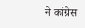ने कांग्रेस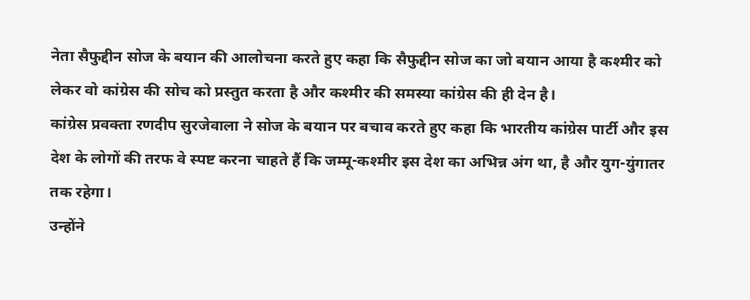नेता सैफुद्दीन सोज के बयान की आलोचना करते हुए कहा कि सैफुद्दीन सोज का जो बयान आया है कश्मीर को लेकर वो कांग्रेस की सोच को प्रस्तुत करता है और कश्मीर की समस्या कांग्रेस की ही देन है।
कांग्रेस प्रवक्ता रणदीप सुरजेवाला ने सोज के बयान पर बचाव करते हुए कहा कि भारतीय कांग्रेस पार्टी और इस देश के लोगों की तरफ वे स्पष्ट करना चाहते हैं कि जम्मू-कश्मीर इस देश का अभिन्न अंग था, है और युग-युंगातर तक रहेगा।
उन्होंने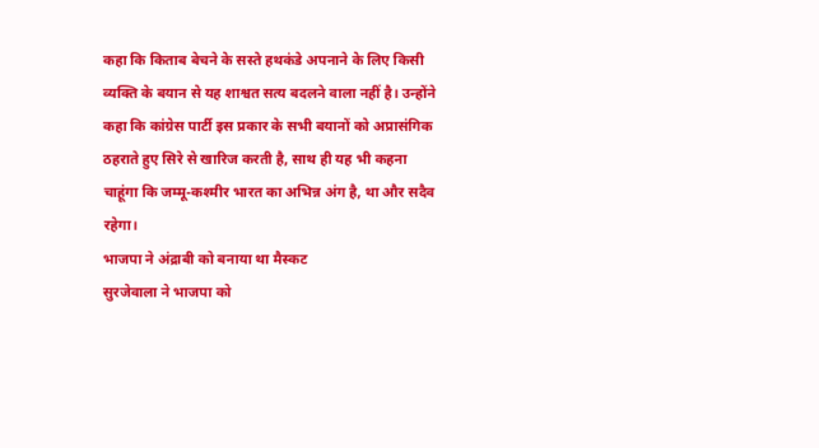कहा कि किताब बेचने के सस्ते हथकंडे अपनाने के लिए किसी व्यक्ति के बयान से यह शाश्वत सत्य बदलने वाला नहीं है। उन्होंने कहा कि कांग्रेस पार्टी इस प्रकार के सभी बयानों को अप्रासंगिक ठहराते हुए सिरे से खारिज करती है, साथ ही यह भी कहना चाहूंगा कि जम्मू-कश्मीर भारत का अभिन्न अंग है, था और सदैव रहेगा।
भाजपा ने अंद्राबी को बनाया था मैस्कट
सुरजेवाला ने भाजपा को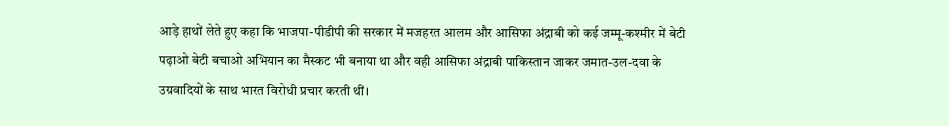आड़े हाथों लेते हुए कहा कि भाजपा-पीडीपी की सरकार में मजहरत आलम और आसिफा अंद्राबी को कई जम्मू-कश्मीर में बेटी पढ़ाओ बेटी बचाओ अभियान का मैस्कट भी बनाया था और वही आसिफा अंद्राबी पाकिस्तान जाकर जमात-उल-दवा के उग्रवादियों के साथ भारत विरोधी प्रचार करती थीं।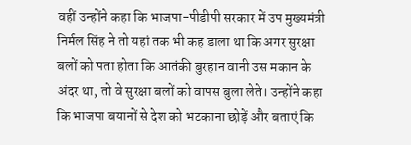वहीं उन्होंने कहा कि भाजपा-पीडीपी सरकार में उप मुख्यमंत्री निर्मल सिंह ने तो यहां तक भी कह डाला था कि अगर सुरक्षा बलों को पता होता कि आतंकी बुरहान वानी उस मकान के अंदर था, तो वे सुरक्षा बलों को वापस बुला लेते। उन्होंने कहा कि भाजपा बयानों से देश को भटकाना छोड़ें और बताएं कि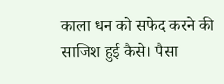काला धन को सफेद करने की साजिश हुई कैसे। पैसा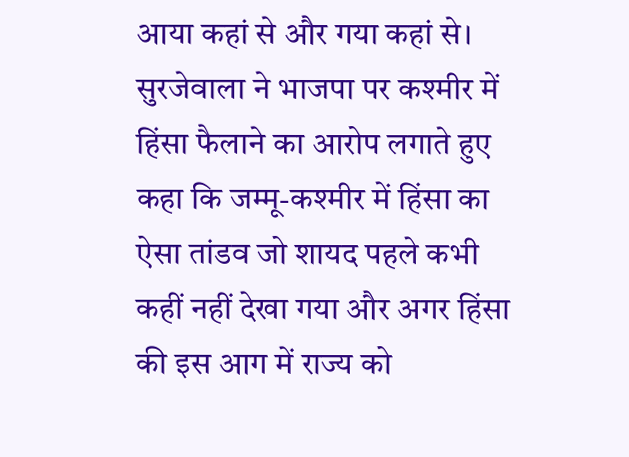आया कहां से और गया कहां से।
सुरजेवाला ने भाजपा पर कश्मीर में हिंसा फैलाने का आरोप लगाते हुए कहा कि जम्मू-कश्मीर में हिंसा का ऐसा तांडव जो शायद पहले कभी कहीं नहीं देखा गया और अगर हिंसा की इस आग में राज्य को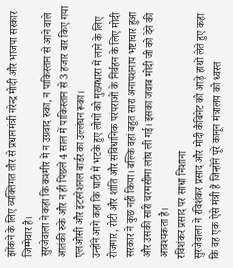झोंकने के लिए व्यक्तिगत तौर से प्रधानमंत्री नरेन्द्र मोदी और भाजपा सरकार जिम्मेवार है।
सुरजेवाला ने कहा कि कश्मीर में न उग्रवाद रुका, न पाकिस्तान से आने वाले आतंकी रुके और न ही पिछले 4 साल में पाकिस्तान से 3 हजार बार किए गया एलओसी और इंटरनेशनल बार्डर का उल्लंघन रूका।
उन्होंने आगे कहा कि घाटी में भटके हुए लोगों को मुख्यधारा में लाने के लिए रोजगार, रोटी और शांति और संविधानिक परंपराओं के निर्वहन के लिए मोदी सरकार ने कुछ नहीं किया। बल्कि वहां बहुत सारा अनापशनाप भष्टाचार हुआ और उसकी सारी चरमसीमा लांघ ली गई। इसका जवाब मोदी जी को देने की आवश्यकता है।
रविशंकर प्रसाद पर साधा निशाना
सुरजेवाला ने रविशंकर प्रसाद और मोदी कैबिनेट को आड़े हाथों लेते हुए कहा कि वह एक ऐसे मंत्री हैं जिन्होंने पूरे कानून मंत्रालय को ध्वस्त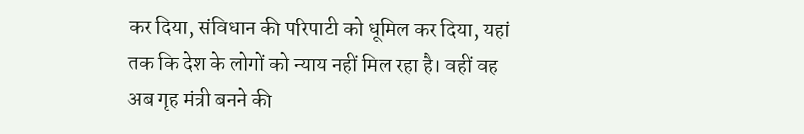कर दिया, संविधान की परिपाटी को धूमिल कर दिया, यहां तक कि देश के लोगों को न्याय नहीं मिल रहा है। वहीं वह अब गृह मंत्री बनने की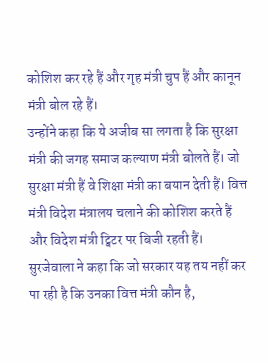कोशिश कर रहे हैं और गृह मंत्री चुप हैं और कानून मंत्री बोल रहे हैं।
उन्होंने कहा कि ये अजीब सा लगता है कि सुरक्षा मंत्री की जगह समाज कल्याण मंत्री बोलते हैं। जो सुरक्षा मंत्री हैं वे शिक्षा मंत्री का बयान देती हैं। वित्त मंत्री विदेश मंत्रालय चलाने की कोशिश करते हैं और विदेश मंत्री ट्विटर पर बिजी रहती हैं।
सुरजेवाला ने कहा कि जो सरकार यह तय नहीं कर पा रही है कि उनका वित्त मंत्री कौन है,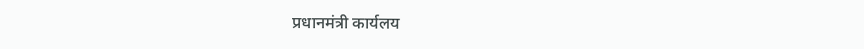प्रधानमंत्री कार्यलय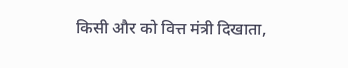किसी और को वित्त मंत्री दिखाता,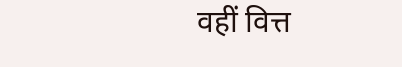वहीं वित्त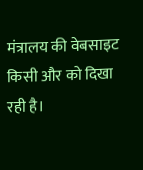मंत्रालय की वेबसाइट किसी और को दिखा रही है।